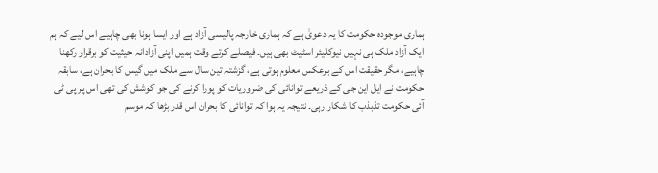ہماری موجودہ حکومت کا یہ دعویٰ ہے کہ ہماری خارجہ پالیسی آزاد ہے اور ایسا ہونا بھی چاہیے اس لیے کہ ہم ایک آزاد ملک ہی نہیں نیوکلیئر اسٹیٹ بھی ہیں۔ فیصلے کرتے وقت ہمیں اپنی آزادانہ حیثیت کو برقرار رکھنا چاہیے، مگر حقیقت اس کے برعکس معلوم ہوتی ہے، گزشتہ تین سال سے ملک میں گیس کا بحران ہے، سابقہ حکومت نے ایل این جی کے ذریعے توانائی کی ضروریات کو پورا کرنے کی جو کوشش کی تھی اس پر پی ٹی آئی حکومت تذبذب کا شکار رہی۔ نتیجہ یہ ہوا کہ توانائی کا بحران اس قدر بڑھا کہ موسم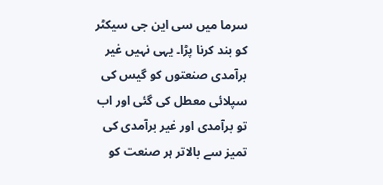سرما میں سی این جی سیکٹر کو بند کرنا پڑا۔ یہی نہیں غیر برآمدی صنعتوں کو گیس کی سپلائی معطل کی گئی اور اب تو برآمدی اور غیر برآمدی کی تمیز سے بالاتر ہر صنعت کو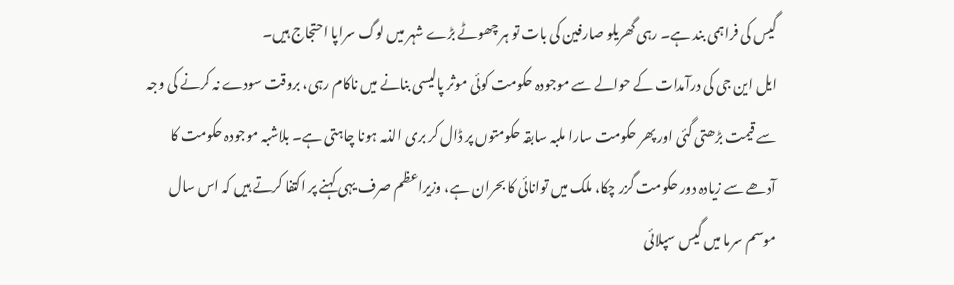گیس کی فراہمی بند ہے۔ رہی گھریلو صارفین کی بات تو ہر چھوٹے بڑے شہر میں لوگ سراپا احتجاج ہیں۔
ایل این جی کی درآمدات کے حوالے سے موجودہ حکومت کوئی موثر پالیسی بنانے میں ناکام رہی، بروقت سودے نہ کرنے کی وجہ سے قیمت بڑھتی گئی اور پھر حکومت سارا ملبہ سابقہ حکومتوں پر ڈال کر بری الذمہ ہونا چاہتی ہے۔ بلاشبہ موجودہ حکومت کا آدھے سے زیادہ دور حکومت گزر چکا، ملک میں توانائی کا بحران ہے، وزیراعظم صرف یہی کہنے پر اکتفا کرتے ہیں کہ اس سال موسم سرما میں گیس سپلائی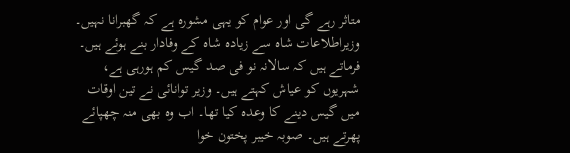متاثر رہے گی اور عوام کو یہی مشورہ ہے کہ گھبرانا نہیں۔ وزیراطلاعات شاہ سے زیادہ شاہ کے وفادار بنے ہوئے ہیں۔ فرماتے ہیں کہ سالانہ نو فی صد گیس کم ہورہی ہے، شہریوں کو عیاش کہتے ہیں۔ وزیر توانائی نے تین اوقات میں گیس دینے کا وعدہ کیا تھا۔ اب وہ بھی منہ چھپائے پھرتے ہیں۔ صوبہ خیبر پختون خوا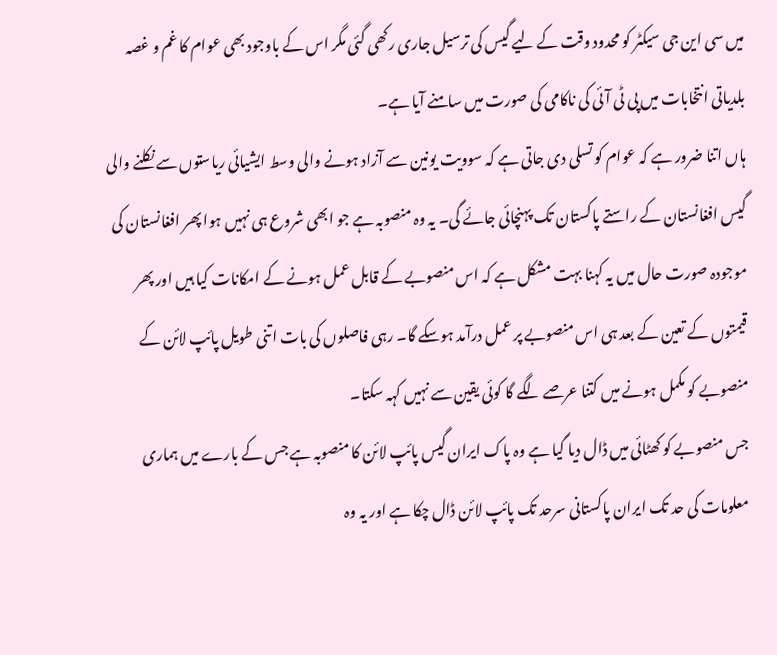میں سی این جی سیکٹر کو محدود وقت کے لیے گیس کی ترسیل جاری رکھی گئی مگر اس کے باوجود بھی عوام کا غم و غصہ بلدیاتی انتخابات میں پی ٹی آئی کی ناکامی کی صورت میں سامنے آیا ہے۔
ہاں اتنا ضرور ہے کہ عوام کو تسلی دی جاتی ہے کہ سوویت یونین سے آزاد ہونے والی وسط ایشیائی ریاستوں سے نکلنے والی گیس افغانستان کے راستے پاکستان تک پہنچائی جائے گی۔ یہ وہ منصوبہ ہے جو ابھی شروع ہی نہیں ہوا پھر افغانستان کی موجودہ صورت حال میں یہ کہنا بہت مشکل ہے کہ اس منصوبے کے قابل عمل ہونے کے امکانات کیا ہیں اور پھر قیمتوں کے تعین کے بعد ہی اس منصوبے پر عمل درآمد ہوسکے گا۔ رہی فاصلوں کی بات اتنی طویل پائپ لائن کے منصوبے کو مکمل ہونے میں کتنا عرصے لگے گا کوئی یقین سے نہیں کہہ سکتا۔
جس منصوبے کو کھٹائی میں ڈال دیا گیا ہے وہ پاک ایران گیس پائپ لائن کا منصوبہ ہے جس کے بارے میں ہماری معلومات کی حد تک ایران پاکستانی سرحد تک پائپ لائن ڈال چکا ہے اور یہ وہ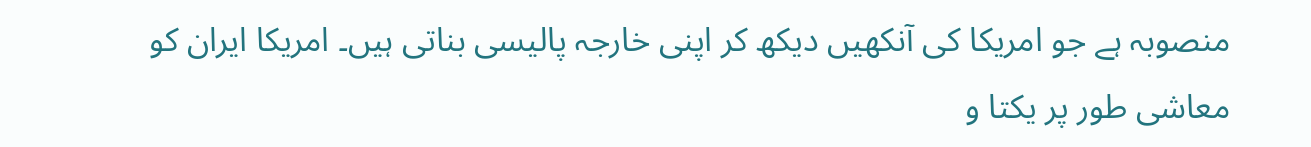منصوبہ ہے جو امریکا کی آنکھیں دیکھ کر اپنی خارجہ پالیسی بناتی ہیں۔ امریکا ایران کو معاشی طور پر یکتا و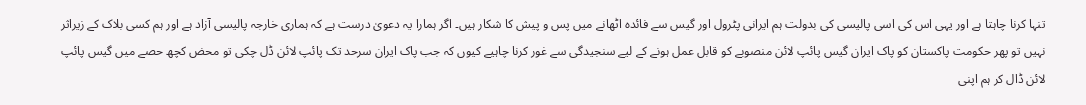تنہا کرنا چاہتا ہے اور یہی اس کی اسی پالیسی کی بدولت ہم ایرانی پٹرول اور گیس سے فائدہ اٹھانے میں پس و پیش کا شکار ہیں۔ اگر ہمارا یہ دعویٰ درست ہے کہ ہماری خارجہ پالیسی آزاد ہے اور ہم کسی بلاک کے زیراثر نہیں تو پھر حکومت پاکستان کو پاک ایران گیس پائپ لائن منصوبے کو قابل عمل ہونے کے لیے سنجیدگی سے غور کرنا چاہیے کیوں کہ جب پاک ایران سرحد تک پائپ لائن ڈل چکی تو محض کچھ حصے میں گیس پائپ لائن ڈال کر ہم اپنی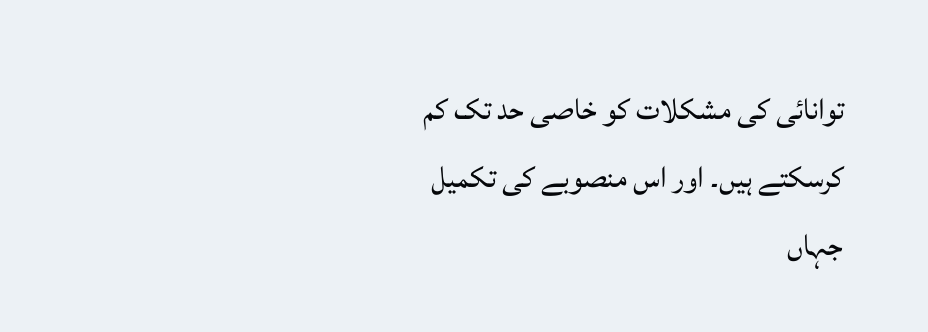توانائی کی مشکلات کو خاصی حد تک کم کرسکتے ہیں۔ اور اس منصوبے کی تکمیل جہاں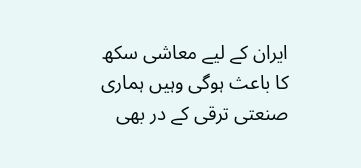ایران کے لیے معاشی سکھ کا باعث ہوگی وہیں ہماری صنعتی ترقی کے در بھی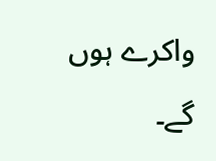واکرے ہوں گے۔